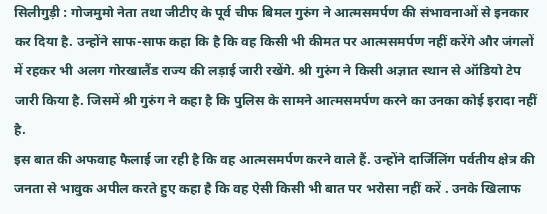सिलीगुड़ी : गोजमुमो नेता तथा जीटीए के पूर्व चीफ बिमल गुरुंग ने आत्मसमर्पण की संभावनाओं से इनकार कर दिया है. उन्होंने साफ-साफ कहा कि है कि वह किसी भी कीमत पर आत्मसमर्पण नहीं करेंगे और जंगलों में रहकर भी अलग गोरखालैंड राज्य की लड़ाई जारी रखेंगे. श्री गुरुंग ने किसी अज्ञात स्थान से ऑडियो टेप जारी किया है. जिसमें श्री गुरुंग ने कहा है कि पुलिस के सामने आत्मसमर्पण करने का उनका कोई इरादा नहीं है.
इस बात की अफवाह फैलाई जा रही है कि वह आत्मसमर्पण करने वाले हैं. उन्होंने दार्जिलिंग पर्वतीय क्षेत्र की जनता से भावुक अपील करते हुए कहा है कि वह ऐसी किसी भी बात पर भरोसा नहीं करें . उनके खिलाफ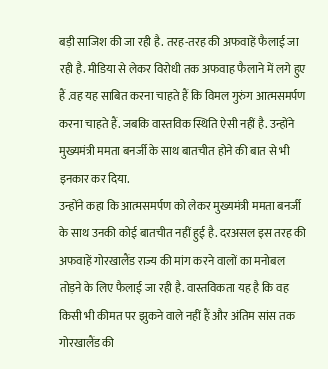बड़ी साजिश की जा रही है. तरह-तरह की अफवाहें फैलाई जा रही है. मीडिया से लेकर विरोधी तक अफवाह फैलाने में लगे हुए हैं .वह यह साबित करना चाहते हैं कि विमल गुरुंग आत्मसमर्पण करना चाहते हैं. जबकि वास्तविक स्थिति ऐसी नहीं है. उन्होंने मुख्यमंत्री ममता बनर्जी के साथ बातचीत होने की बात से भी इनकार कर दिया.
उन्होंने कहा कि आत्मसमर्पण को लेकर मुख्यमंत्री ममता बनर्जी के साथ उनकी कोई बातचीत नहीं हुई है. दरअसल इस तरह की अफवाहें गोरखालैंड राज्य की मांग करने वालों का मनोबल तोड़ने के लिए फैलाई जा रही है. वास्तविकता यह है कि वह किसी भी कीमत पर झुकने वाले नहीं हैं और अंतिम सांस तक गोरखालैंड की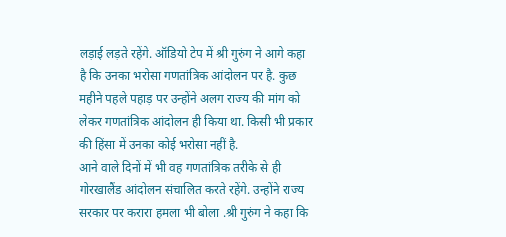लड़ाई लड़ते रहेंगे. ऑडियो टेप में श्री गुरुंग ने आगे कहा है कि उनका भरोसा गणतांत्रिक आंदोलन पर है. कुछ महीने पहले पहाड़ पर उन्होंने अलग राज्य की मांग को लेकर गणतांत्रिक आंदोलन ही किया था. किसी भी प्रकार की हिंसा में उनका कोई भरोसा नहीं है.
आने वाले दिनों में भी वह गणतांत्रिक तरीके से ही गोरखालैंड आंदोलन संचालित करते रहेंगे. उन्होंने राज्य सरकार पर करारा हमला भी बोला .श्री गुरुंग ने कहा कि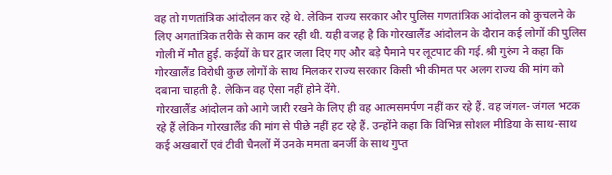वह तो गणतांत्रिक आंदोलन कर रहे थे. लेकिन राज्य सरकार और पुलिस गणतांत्रिक आंदोलन को कुचलने के लिए अगतांत्रिक तरीके से काम कर रही थी. यही वजह है कि गोरखालैंड आंदोलन के दौरान कई लोगों की पुलिस गोली में मौत हुई. कईयों के घर द्वार जला दिए गए और बड़े पैमाने पर लूटपाट की गई. श्री गुरुंग ने कहा कि गोरखालैंड विरोधी कुछ लोगों के साथ मिलकर राज्य सरकार किसी भी कीमत पर अलग राज्य की मांग को दबाना चाहती है. लेकिन वह ऐसा नहीं होने देंगे.
गोरखालैंड आंदोलन को आगे जारी रखने के लिए ही वह आत्मसमर्पण नहीं कर रहे हैं. वह जंगल- जंगल भटक रहे हैं लेकिन गोरखालैंड की मांग से पीछे नहीं हट रहे हैं. उन्होंने कहा कि विभिन्न सोशल मीडिया के साथ-साथ कई अखबारों एवं टीवी चैनलों में उनके ममता बनर्जी के साथ गुप्त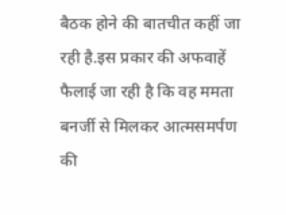बैठक होने की बातचीत कहीं जा रही है.इस प्रकार की अफवाहें फैलाई जा रही है कि वह ममता बनर्जी से मिलकर आत्मसमर्पण की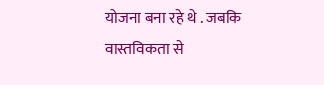योजना बना रहे थे . जबकि वास्तविकता से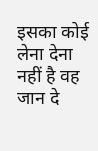इसका कोई लेना देना नहीं है वह जान दे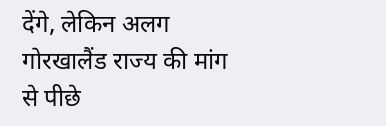देंगे, लेकिन अलग गोरखालैंड राज्य की मांग से पीछे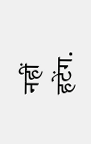नहीं हटेंग.